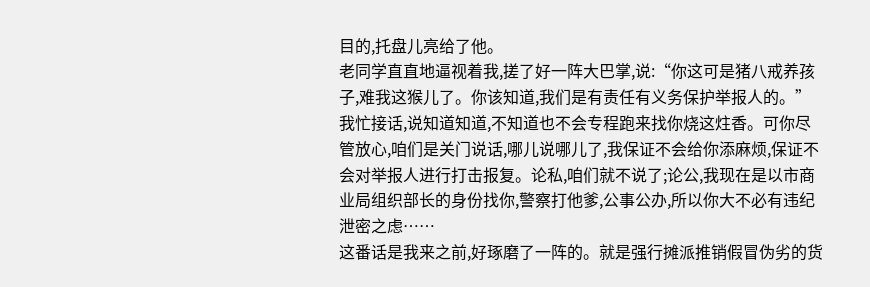目的,托盘儿亮给了他。
老同学直直地逼视着我,搓了好一阵大巴掌,说:“你这可是猪八戒养孩子,难我这猴儿了。你该知道,我们是有责任有义务保护举报人的。”
我忙接话,说知道知道,不知道也不会专程跑来找你烧这炷香。可你尽管放心,咱们是关门说话,哪儿说哪儿了,我保证不会给你添麻烦,保证不会对举报人进行打击报复。论私,咱们就不说了;论公,我现在是以市商业局组织部长的身份找你,警察打他爹,公事公办,所以你大不必有违纪泄密之虑……
这番话是我来之前,好琢磨了一阵的。就是强行摊派推销假冒伪劣的货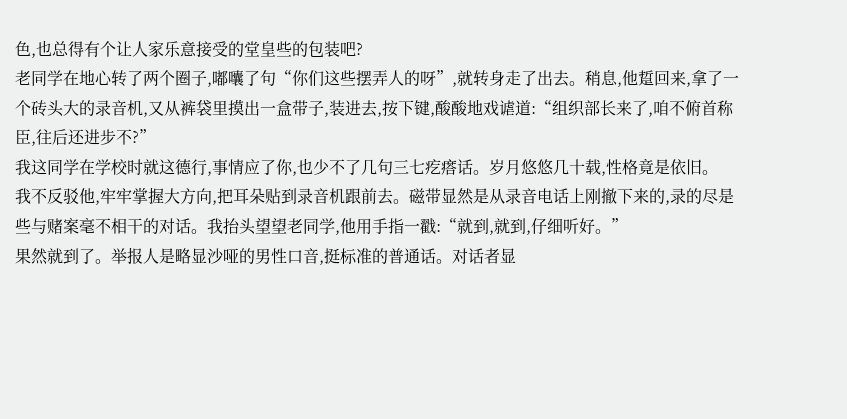色,也总得有个让人家乐意接受的堂皇些的包装吧?
老同学在地心转了两个圈子,嘟囔了句“你们这些摆弄人的呀”,就转身走了出去。稍息,他踅回来,拿了一个砖头大的录音机,又从裤袋里摸出一盒带子,装进去,按下键,酸酸地戏谑道:“组织部长来了,咱不俯首称臣,往后还进步不?”
我这同学在学校时就这德行,事情应了你,也少不了几句三七疙瘩话。岁月悠悠几十载,性格竟是依旧。
我不反驳他,牢牢掌握大方向,把耳朵贴到录音机跟前去。磁带显然是从录音电话上刚撤下来的,录的尽是些与赌案毫不相干的对话。我抬头望望老同学,他用手指一戳:“就到,就到,仔细听好。”
果然就到了。举报人是略显沙哑的男性口音,挺标准的普通话。对话者显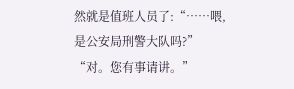然就是值班人员了:“……喂,是公安局刑警大队吗?”
“对。您有事请讲。”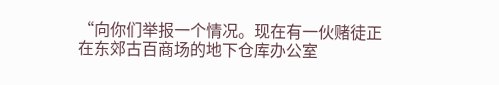“向你们举报一个情况。现在有一伙赌徒正在东郊古百商场的地下仓库办公室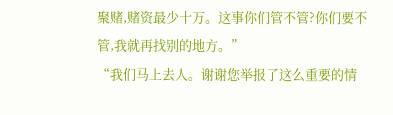聚赌,赌资最少十万。这事你们管不管?你们要不管,我就再找别的地方。”
“我们马上去人。谢谢您举报了这么重要的情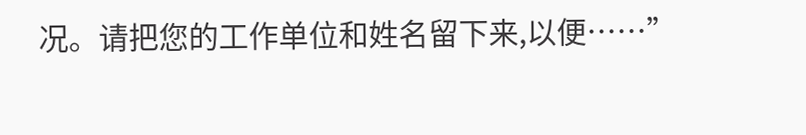况。请把您的工作单位和姓名留下来,以便……”